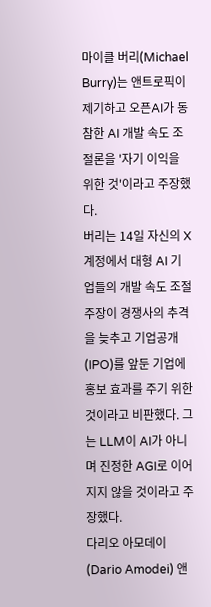마이클 버리(Michael Burry)는 앤트로픽이 제기하고 오픈AI가 동참한 AI 개발 속도 조절론을 '자기 이익을 위한 것'이라고 주장했다.
버리는 14일 자신의 X 계정에서 대형 AI 기업들의 개발 속도 조절 주장이 경쟁사의 추격을 늦추고 기업공개(IPO)를 앞둔 기업에 홍보 효과를 주기 위한 것이라고 비판했다. 그는 LLM이 AI가 아니며 진정한 AGI로 이어지지 않을 것이라고 주장했다.
다리오 아모데이(Dario Amodei) 앤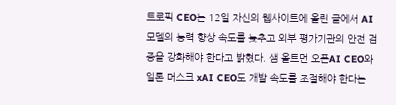트로픽 CEO는 12일 자신의 웹사이트에 올린 글에서 AI 모델의 능력 향상 속도를 늦추고 외부 평가기관의 안전 검증을 강화해야 한다고 밝혔다. 샘 올트먼 오픈AI CEO와 일론 머스크 xAI CEO도 개발 속도를 조절해야 한다는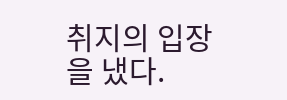취지의 입장을 냈다.